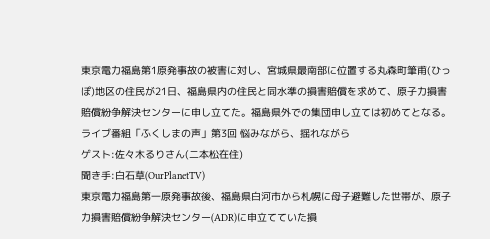東京電力福島第1原発事故の被害に対し、宮城県最南部に位置する丸森町筆甫(ひっぽ)地区の住民が21日、福島県内の住民と同水準の損害賠償を求めて、原子力損害賠償紛争解決センターに申し立てた。福島県外での集団申し立ては初めてとなる。
ライブ番組「ふくしまの声」第3回 悩みながら、揺れながら
ゲスト:佐々木るりさん(二本松在住)
聞き手:白石草(OurPlanetTV)
東京電力福島第一原発事故後、福島県白河市から札幌に母子避難した世帯が、原子力損害賠償紛争解決センター(ADR)に申立てていた損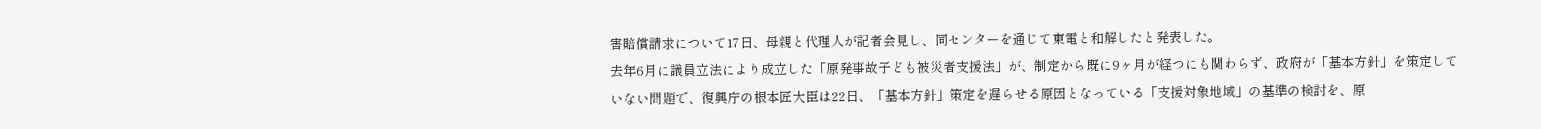害賠償請求について17日、母親と代理人が記者会見し、同センターを通じて東電と和解したと発表した。
去年6月に議員立法により成立した「原発事故子ども被災者支援法」が、制定から既に9ヶ月が経つにも関わらず、政府が「基本方針」を策定していない問題で、復興庁の根本匠大臣は22日、「基本方針」策定を遅らせる原因となっている「支援対象地域」の基準の検討を、原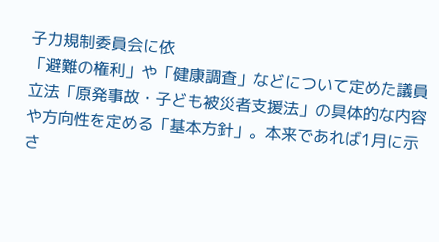子力規制委員会に依
「避難の権利」や「健康調査」などについて定めた議員立法「原発事故・子ども被災者支援法」の具体的な内容や方向性を定める「基本方針」。本来であれば1月に示さ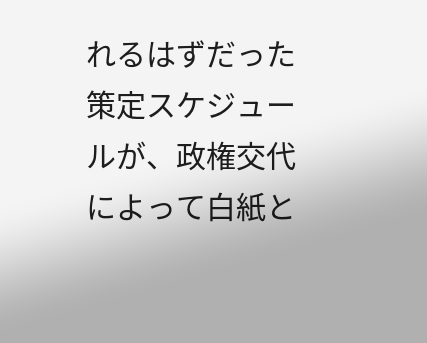れるはずだった策定スケジュールが、政権交代によって白紙と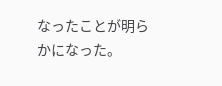なったことが明らかになった。